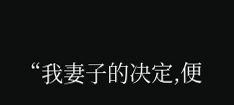“我妻子的决定,便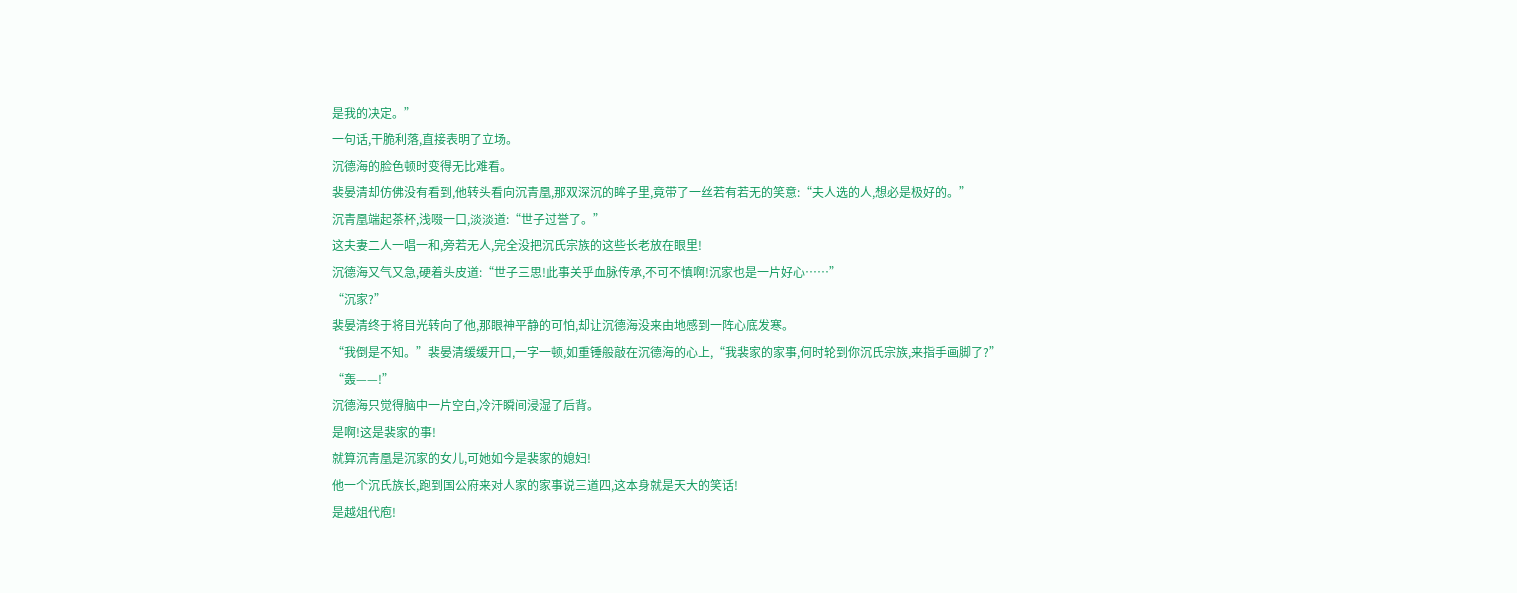是我的决定。”
一句话,干脆利落,直接表明了立场。
沉德海的脸色顿时变得无比难看。
裴晏清却仿佛没有看到,他转头看向沉青凰,那双深沉的眸子里,竟带了一丝若有若无的笑意:“夫人选的人,想必是极好的。”
沉青凰端起茶杯,浅啜一口,淡淡道:“世子过誉了。”
这夫妻二人一唱一和,旁若无人,完全没把沉氏宗族的这些长老放在眼里!
沉德海又气又急,硬着头皮道:“世子三思!此事关乎血脉传承,不可不慎啊!沉家也是一片好心……”
“沉家?”
裴晏清终于将目光转向了他,那眼神平静的可怕,却让沉德海没来由地感到一阵心底发寒。
“我倒是不知。”裴晏清缓缓开口,一字一顿,如重锤般敲在沉德海的心上,“我裴家的家事,何时轮到你沉氏宗族,来指手画脚了?”
“轰——!”
沉德海只觉得脑中一片空白,冷汗瞬间浸湿了后背。
是啊!这是裴家的事!
就算沉青凰是沉家的女儿,可她如今是裴家的媳妇!
他一个沉氏族长,跑到国公府来对人家的家事说三道四,这本身就是天大的笑话!
是越俎代庖!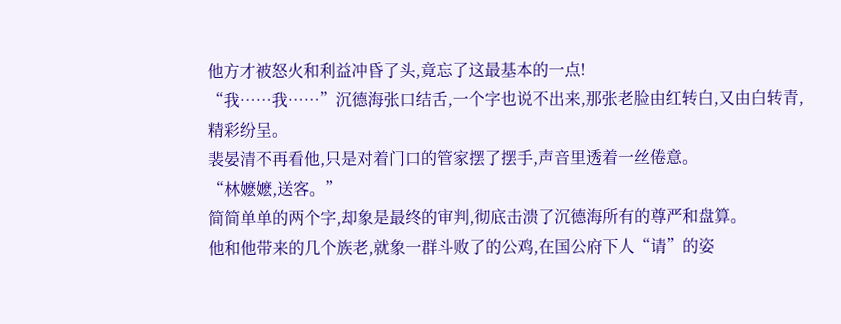他方才被怒火和利益冲昏了头,竟忘了这最基本的一点!
“我……我……”沉德海张口结舌,一个字也说不出来,那张老脸由红转白,又由白转青,精彩纷呈。
裴晏清不再看他,只是对着门口的管家摆了摆手,声音里透着一丝倦意。
“林嬷嬷,送客。”
简简单单的两个字,却象是最终的审判,彻底击溃了沉德海所有的尊严和盘算。
他和他带来的几个族老,就象一群斗败了的公鸡,在国公府下人“请”的姿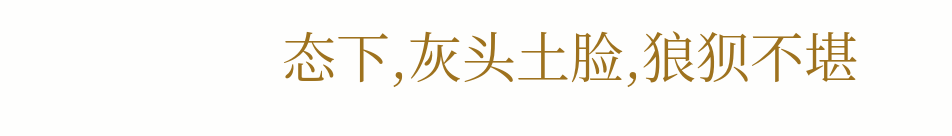态下,灰头土脸,狼狈不堪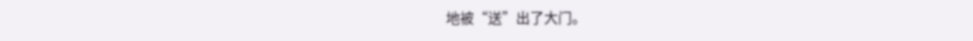地被“送”出了大门。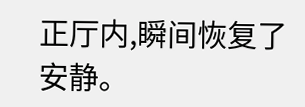正厅内,瞬间恢复了安静。